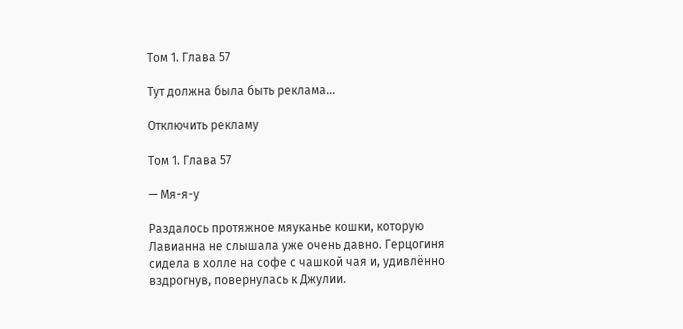Том 1. Глава 57

Тут должна была быть реклама...

Отключить рекламу

Том 1. Глава 57

— Мя-я-у

Раздалось протяжное мяуканье кошки, которую Лавианна не слышала уже очень давно. Герцогиня сидела в холле на софе с чашкой чая и, удивлённо вздрогнув, повернулась к Джулии.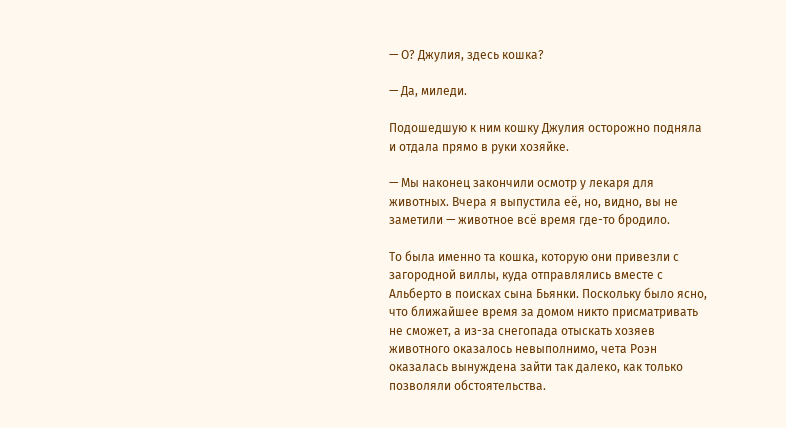— О? Джулия, здесь кошка?

— Да, миледи.

Подошедшую к ним кошку Джулия осторожно подняла и отдала прямо в руки хозяйке.

— Мы наконец закончили осмотр у лекаря для животных. Вчера я выпустила её, но, видно, вы не заметили — животное всё время где-то бродило.

То была именно та кошка, которую они привезли с загородной виллы, куда отправлялись вместе с Альберто в поисках сына Бьянки. Поскольку было ясно, что ближайшее время за домом никто присматривать не сможет, а из-за снегопада отыскать хозяев животного оказалось невыполнимо, чета Роэн оказалась вынуждена зайти так далеко, как только позволяли обстоятельства.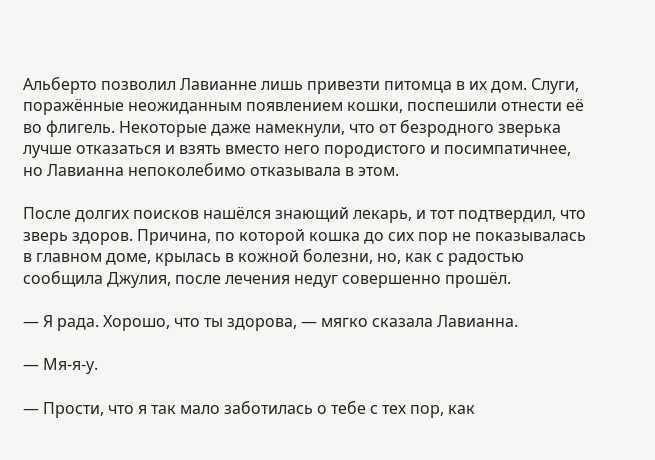Альберто позволил Лавианне лишь привезти питомца в их дом. Слуги, поражённые неожиданным появлением кошки, поспешили отнести её во флигель. Некоторые даже намекнули, что от безродного зверька лучше отказаться и взять вместо него породистого и посимпатичнее, но Лавианна непоколебимо отказывала в этом.

После долгих поисков нашёлся знающий лекарь, и тот подтвердил, что зверь здоров. Причина, по которой кошка до сих пор не показывалась в главном доме, крылась в кожной болезни, но, как с радостью сообщила Джулия, после лечения недуг совершенно прошёл.

— Я рада. Хорошо, что ты здорова, — мягко сказала Лавианна.

— Мя-я-у.

— Прости, что я так мало заботилась о тебе с тех пор, как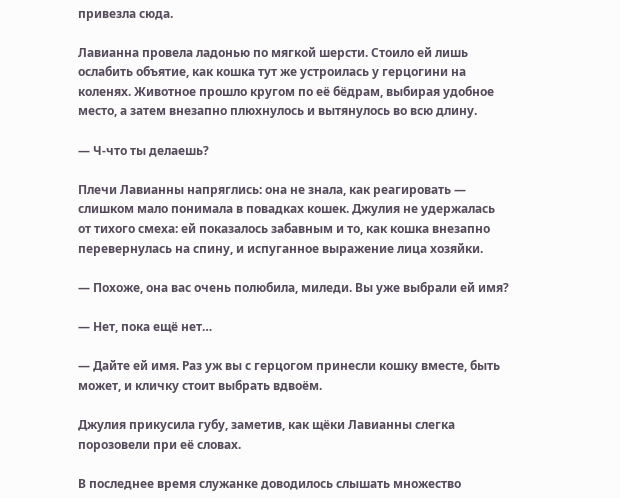привезла сюда.

Лавианна провела ладонью по мягкой шерсти. Стоило ей лишь ослабить объятие, как кошка тут же устроилась у герцогини на коленях. Животное прошло кругом по её бёдрам, выбирая удобное место, а затем внезапно плюхнулось и вытянулось во всю длину.

— Ч-что ты делаешь?

Плечи Лавианны напряглись: она не знала, как реагировать — слишком мало понимала в повадках кошек. Джулия не удержалась от тихого смеха: ей показалось забавным и то, как кошка внезапно перевернулась на спину, и испуганное выражение лица хозяйки.

— Похоже, она вас очень полюбила, миледи. Вы уже выбрали ей имя?

— Нет, пока ещё нет…

— Дайте ей имя. Раз уж вы с герцогом принесли кошку вместе, быть может, и кличку стоит выбрать вдвоём.

Джулия прикусила губу, заметив, как щёки Лавианны слегка порозовели при её словах.

В последнее время служанке доводилось слышать множество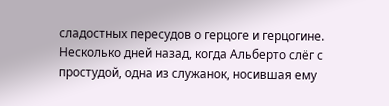сладостных пересудов о герцоге и герцогине. Несколько дней назад, когда Альберто слёг с простудой, одна из служанок, носившая ему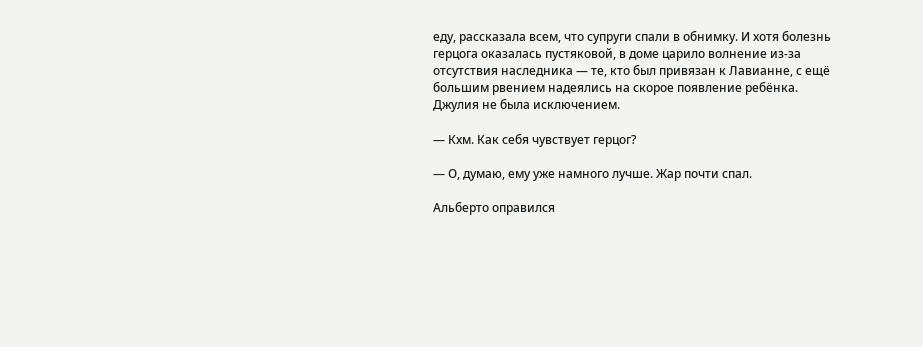еду, рассказала всем, что супруги спали в обнимку. И хотя болезнь герцога оказалась пустяковой, в доме царило волнение из-за отсутствия наследника — те, кто был привязан к Лавианне, с ещё большим рвением надеялись на скорое появление ребёнка. Джулия не была исключением.

— Кхм. Как себя чувствует герцог?

— О, думаю, ему уже намного лучше. Жар почти спал.

Альберто оправился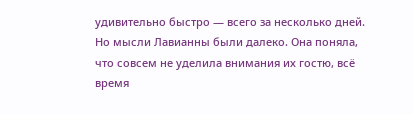удивительно быстро — всего за несколько дней. Но мысли Лавианны были далеко. Она поняла, что совсем не уделила внимания их гостю, всё время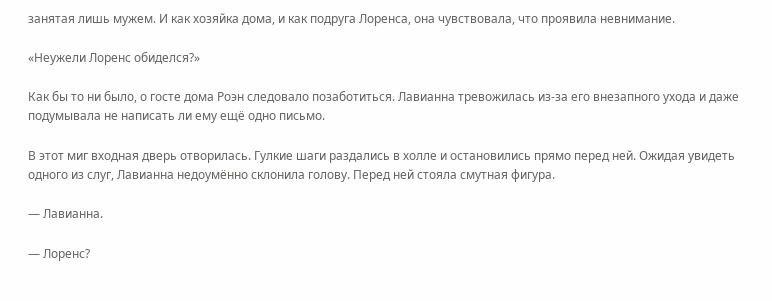занятая лишь мужем. И как хозяйка дома, и как подруга Лоренса, она чувствовала, что проявила невнимание.

«Неужели Лоренс обиделся?»

Как бы то ни было, о госте дома Роэн следовало позаботиться. Лавианна тревожилась из-за его внезапного ухода и даже подумывала не написать ли ему ещё одно письмо.

В этот миг входная дверь отворилась. Гулкие шаги раздались в холле и остановились прямо перед ней. Ожидая увидеть одного из слуг, Лавианна недоумённо склонила голову. Перед ней стояла смутная фигура.

— Лавианна.

— Лоренс?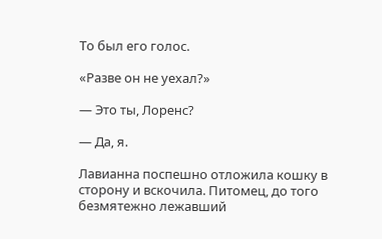То был его голос.

«Разве он не уехал?»

— Это ты, Лоренс?

— Да, я.

Лавианна поспешно отложила кошку в сторону и вскочила. Питомец, до того безмятежно лежавший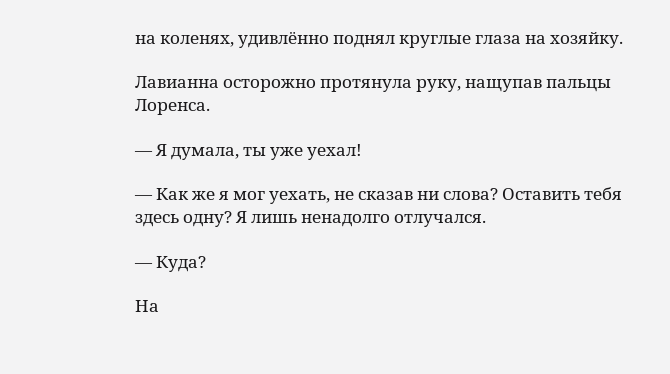на коленях, удивлённо поднял круглые глаза на хозяйку.

Лавианна осторожно протянула руку, нащупав пальцы Лоренса.

— Я думала, ты уже уехал!

— Как же я мог уехать, не сказав ни слова? Оставить тебя здесь одну? Я лишь ненадолго отлучался.

— Куда?

На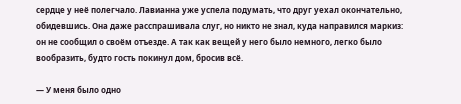сердце у неё полегчало. Лавианна уже успела подумать, что друг уехал окончательно, обидевшись. Она даже расспрашивала слуг, но никто не знал, куда направился маркиз: он не сообщил о своём отъезде. А так как вещей у него было немного, легко было вообразить, будто гость покинул дом, бросив всё.

— У меня было одно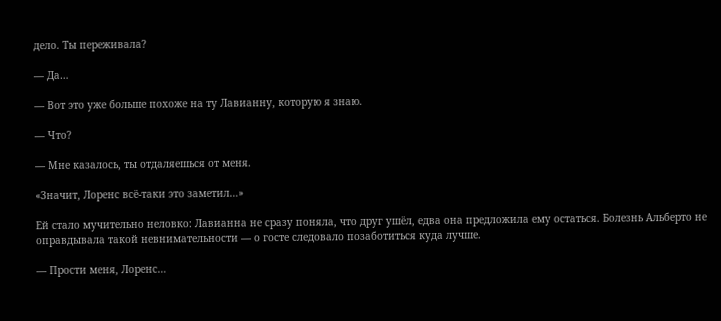дело. Ты переживала?

— Да…

— Вот это уже больше похоже на ту Лавианну, которую я знаю.

— Что?

— Мне казалось, ты отдаляешься от меня.

«Значит, Лоренс всё-таки это заметил…»

Ей стало мучительно неловко: Лавианна не сразу поняла, что друг ушёл, едва она предложила ему остаться. Болезнь Альберто не оправдывала такой невнимательности — о госте следовало позаботиться куда лучше.

— Прости меня, Лоренс…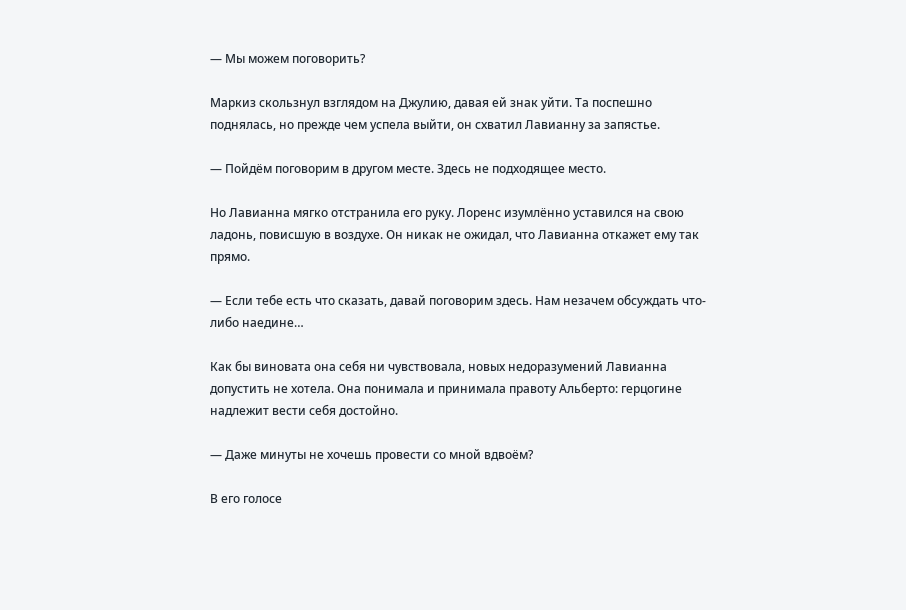— Мы можем поговорить?

Маркиз скользнул взглядом на Джулию, давая ей знак уйти. Та поспешно поднялась, но прежде чем успела выйти, он схватил Лавианну за запястье.

— Пойдём поговорим в другом месте. Здесь не подходящее место.

Но Лавианна мягко отстранила его руку. Лоренс изумлённо уставился на свою ладонь, повисшую в воздухе. Он никак не ожидал, что Лавианна откажет ему так прямо.

— Если тебе есть что сказать, давай поговорим здесь. Нам незачем обсуждать что-либо наедине…

Как бы виновата она себя ни чувствовала, новых недоразумений Лавианна допустить не хотела. Она понимала и принимала правоту Альберто: герцогине надлежит вести себя достойно.

— Даже минуты не хочешь провести со мной вдвоём?

В его голосе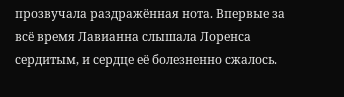прозвучала раздражённая нота. Впервые за всё время Лавианна слышала Лоренса сердитым, и сердце её болезненно сжалось.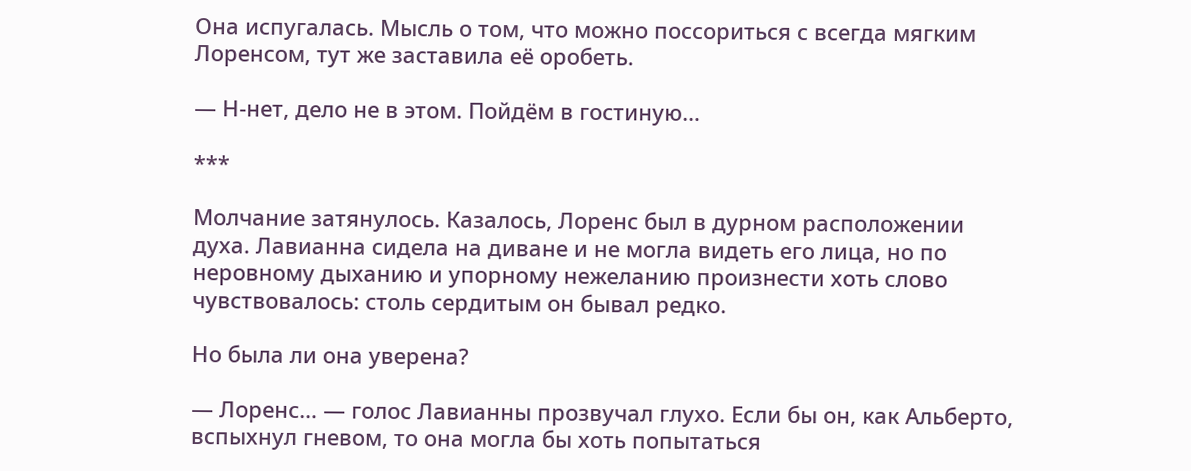Она испугалась. Мысль о том, что можно поссориться с всегда мягким Лоренсом, тут же заставила её оробеть.

— Н-нет, дело не в этом. Пойдём в гостиную…

***

Молчание затянулось. Казалось, Лоренс был в дурном расположении духа. Лавианна сидела на диване и не могла видеть его лица, но по неровному дыханию и упорному нежеланию произнести хоть слово чувствовалось: столь сердитым он бывал редко.

Но была ли она уверена?

— Лоренс… — голос Лавианны прозвучал глухо. Если бы он, как Альберто, вспыхнул гневом, то она могла бы хоть попытаться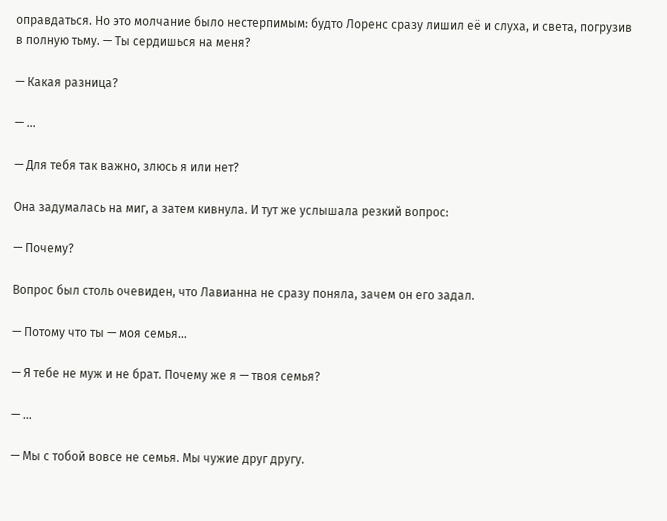оправдаться. Но это молчание было нестерпимым: будто Лоренс сразу лишил её и слуха, и света, погрузив в полную тьму. — Ты сердишься на меня?

— Какая разница?

— …

— Для тебя так важно, злюсь я или нет?

Она задумалась на миг, а затем кивнула. И тут же услышала резкий вопрос:

— Почему?

Вопрос был столь очевиден, что Лавианна не сразу поняла, зачем он его задал.

— Потому что ты — моя семья…

— Я тебе не муж и не брат. Почему же я — твоя семья?

— …

— Мы с тобой вовсе не семья. Мы чужие друг другу.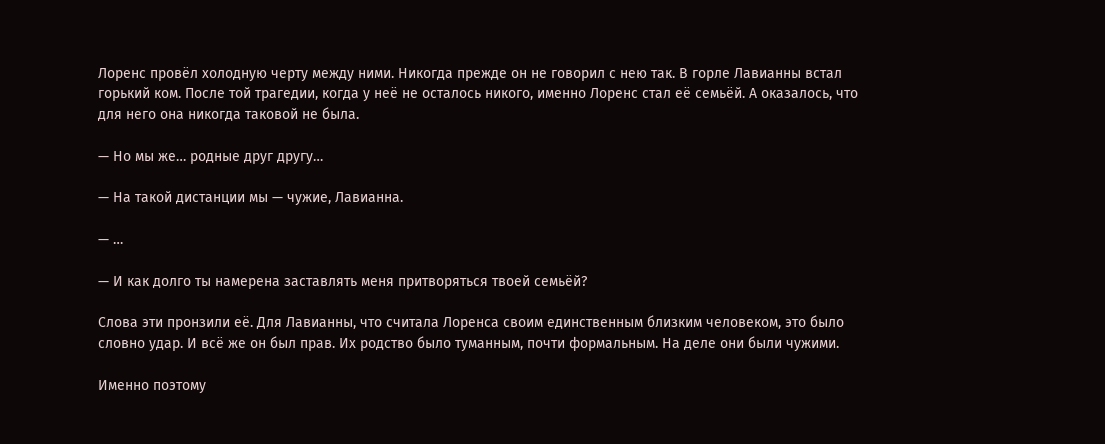Лоренс провёл холодную черту между ними. Никогда прежде он не говорил с нею так. В горле Лавианны встал горький ком. После той трагедии, когда у неё не осталось никого, именно Лоренс стал её семьёй. А оказалось, что для него она никогда таковой не была.

— Но мы же… родные друг другу…

— На такой дистанции мы — чужие, Лавианна.

— …

— И как долго ты намерена заставлять меня притворяться твоей семьёй?

Слова эти пронзили её. Для Лавианны, что считала Лоренса своим единственным близким человеком, это было словно удар. И всё же он был прав. Их родство было туманным, почти формальным. На деле они были чужими.

Именно поэтому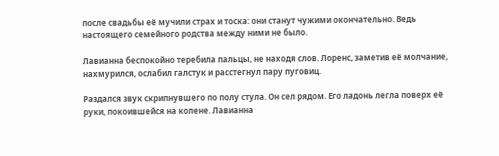после свадьбы её мучили страх и тоска: они станут чужими окончательно. Ведь настоящего семейного родства между ними не было.

Лавианна беспокойно теребила пальцы, не находя слов. Лоренс, заметив её молчание, нахмурился, ослабил галстук и расстегнул пару пуговиц.

Раздался звук скрипнувшего по полу стула. Он сел рядом. Его ладонь легла поверх её руки, покоившейся на колене. Лавианна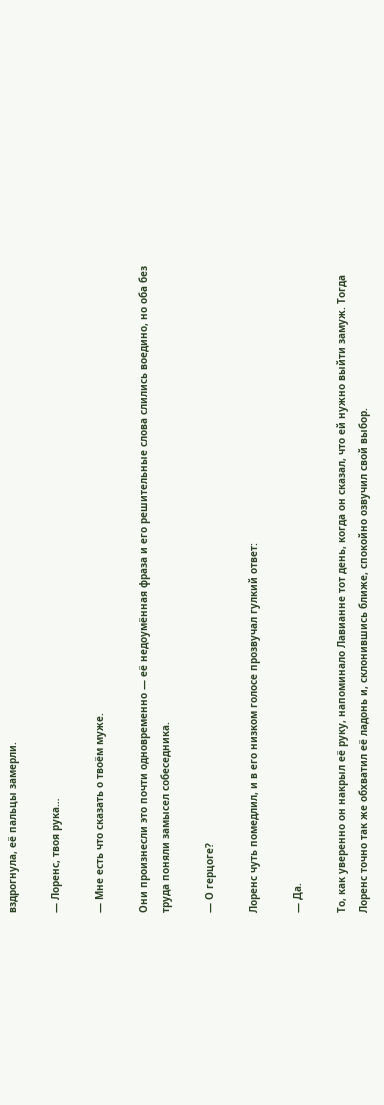вздрогнула, её пальцы замерли.

— Лоренс, твоя рука…

— Мне есть что сказать о твоём муже.

Они произнесли это почти одновременно — её недоумённая фраза и его решительные слова слились воедино, но оба без труда поняли замысел собеседника.

— О герцоге?

Лоренс чуть помедлил, и в его низком голосе прозвучал гулкий ответ:

— Да.

То, как уверенно он накрыл её руку, напоминало Лавианне тот день, когда он сказал, что ей нужно выйти замуж. Тогда Лоренс точно так же обхватил её ладонь и, склонившись ближе, спокойно озвучил свой выбор.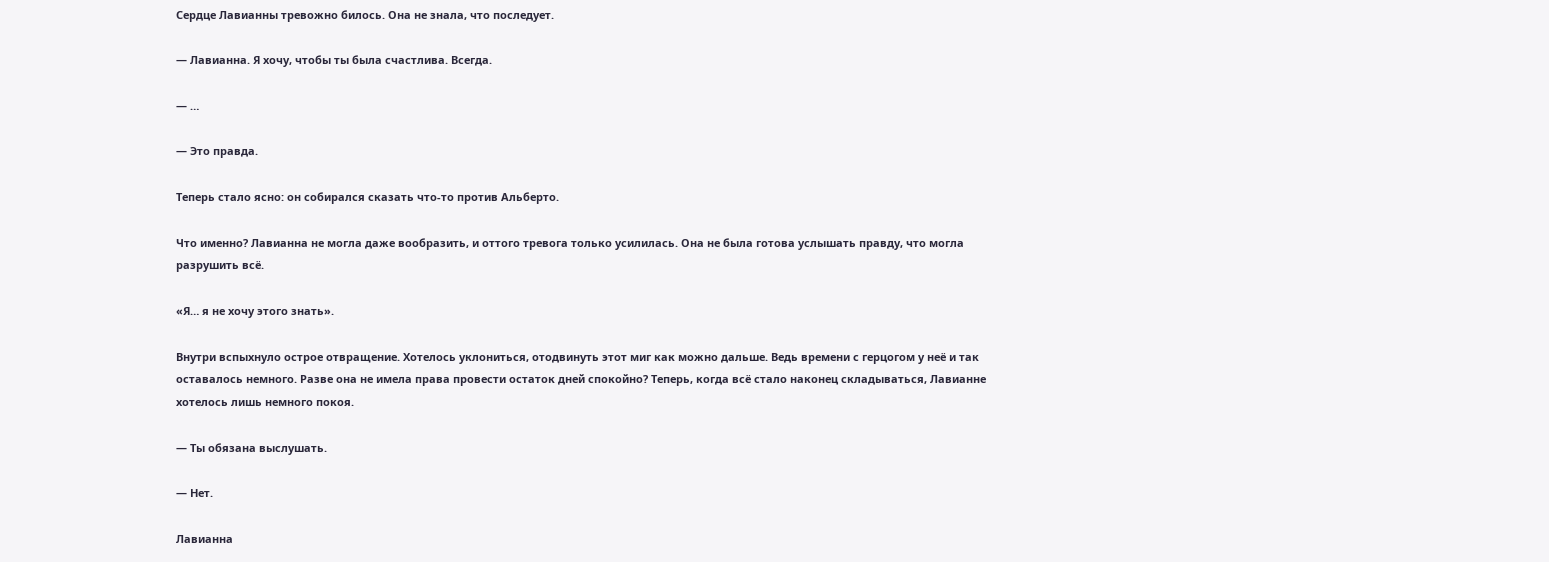Сердце Лавианны тревожно билось. Она не знала, что последует.

— Лавианна. Я хочу, чтобы ты была счастлива. Всегда.

— …

— Это правда.

Теперь стало ясно: он собирался сказать что-то против Альберто.

Что именно? Лавианна не могла даже вообразить, и оттого тревога только усилилась. Она не была готова услышать правду, что могла разрушить всё.

«Я… я не хочу этого знать».

Внутри вспыхнуло острое отвращение. Хотелось уклониться, отодвинуть этот миг как можно дальше. Ведь времени с герцогом у неё и так оставалось немного. Разве она не имела права провести остаток дней спокойно? Теперь, когда всё стало наконец складываться, Лавианне хотелось лишь немного покоя.

— Ты обязана выслушать.

— Нет.

Лавианна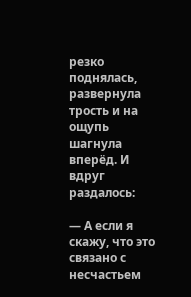резко поднялась, развернула трость и на ощупь шагнула вперёд. И вдруг раздалось:

— А если я скажу, что это связано с несчастьем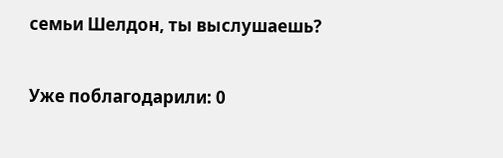семьи Шелдон, ты выслушаешь?

Уже поблагодарили: 0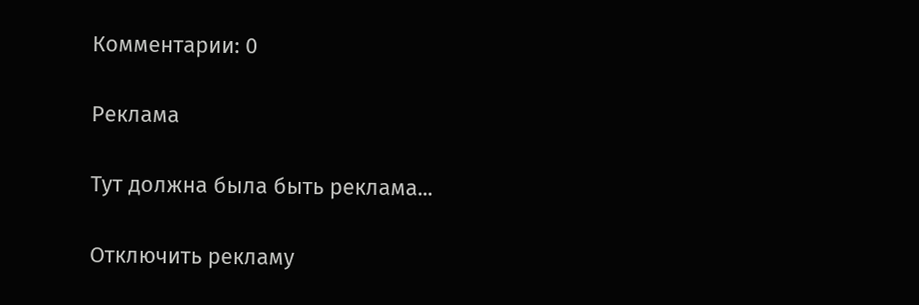Комментарии: 0

Реклама

Тут должна была быть реклама...

Отключить рекламу